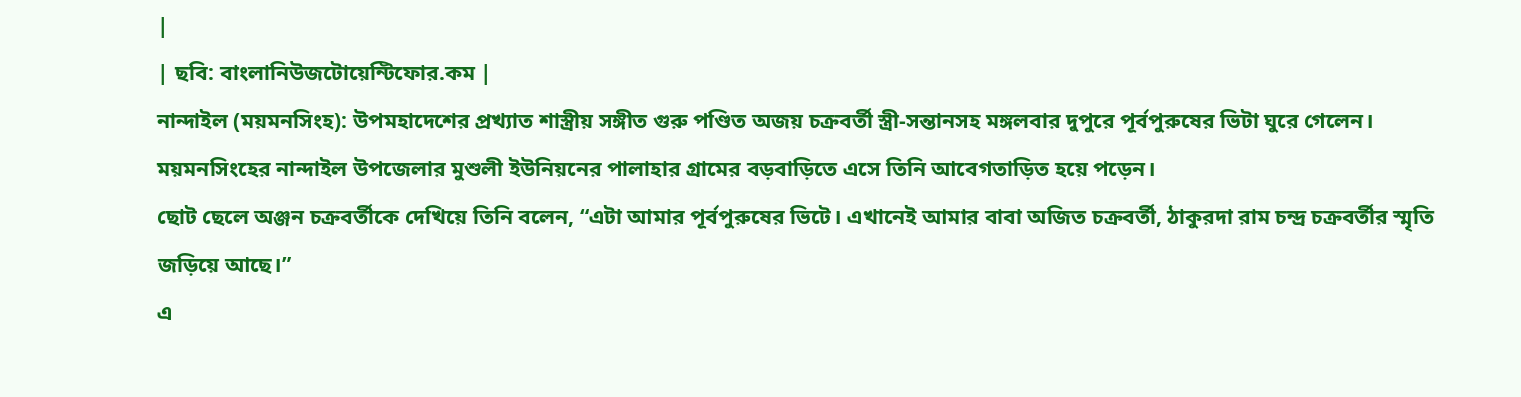|
| ছবি: বাংলানিউজটোয়েন্টিফোর.কম |
নান্দাইল (ময়মনসিংহ): উপমহাদেশের প্রখ্যাত শাস্ত্রীয় সঙ্গীত গুরু পণ্ডিত অজয় চক্রবর্তী স্ত্রী-সন্তানসহ মঙ্গলবার দুপুরে পূর্বপুরুষের ভিটা ঘুরে গেলেন।
ময়মনসিংহের নান্দাইল উপজেলার মুশুলী ইউনিয়নের পালাহার গ্রামের বড়বাড়িতে এসে তিনি আবেগতাড়িত হয়ে পড়েন।
ছোট ছেলে অঞ্জন চক্রবর্তীকে দেখিয়ে তিনি বলেন, “এটা আমার পূর্বপুরুষের ভিটে। এখানেই আমার বাবা অজিত চক্রবর্তী, ঠাকুরদা রাম চন্দ্র চক্রবর্তীর স্মৃতি জড়িয়ে আছে।”
এ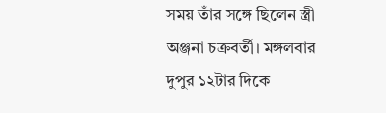সময় তাঁর সঙ্গে ছিলেন স্ত্রী অঞ্জনা চক্রবর্তী। মঙ্গলবার দুপুর ১২টার দিকে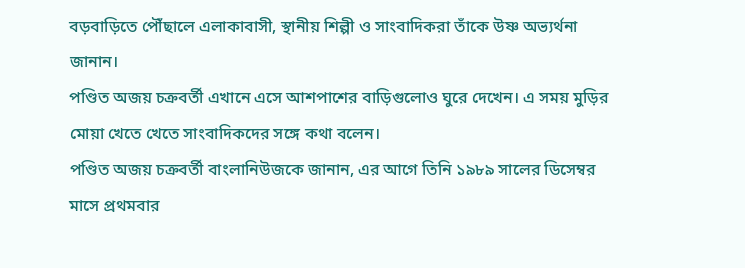বড়বাড়িতে পৌঁছালে এলাকাবাসী, স্থানীয় শিল্পী ও সাংবাদিকরা তাঁকে উষ্ণ অভ্যর্থনা জানান।
পণ্ডিত অজয় চক্রবর্তী এখানে এসে আশপাশের বাড়িগুলোও ঘুরে দেখেন। এ সময় মুড়ির মোয়া খেতে খেতে সাংবাদিকদের সঙ্গে কথা বলেন।
পণ্ডিত অজয় চক্রবর্তী বাংলানিউজকে জানান, এর আগে তিনি ১৯৮৯ সালের ডিসেম্বর মাসে প্রথমবার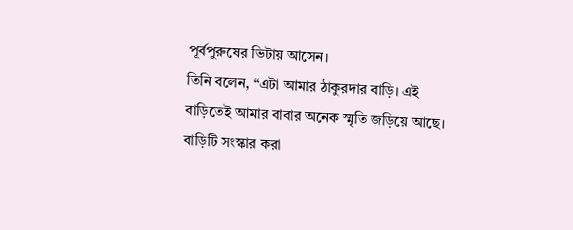পূর্বপুরুষের ভিটায় আসেন।
তিনি বলেন, “এটা আমার ঠাকুরদার বাড়ি। এই বাড়িতেই আমার বাবার অনেক স্মৃতি জড়িয়ে আছে। বাড়িটি সংস্কার করা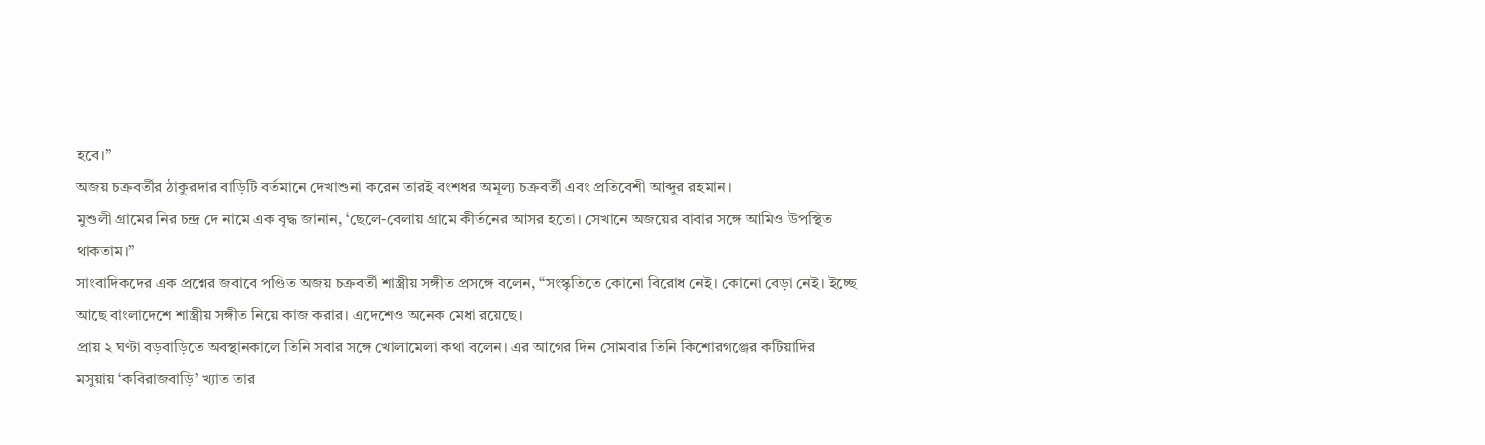হবে।”
অজয় চক্রবর্তীর ঠাকুরদার বাড়িটি বর্তমানে দেখাশুনা করেন তারই বংশধর অমূল্য চক্রবর্তী এবং প্রতিবেশী আব্দুর রহমান।
মুশুলী গ্রামের নির চন্দ্র দে নামে এক বৃদ্ধ জানান, ‘ছেলে-বেলায় গ্রামে কীর্তনের আসর হতো। সেখানে অজয়ের বাবার সঙ্গে আমিও উপস্থিত থাকতাম।”
সাংবাদিকদের এক প্রশ্নের জবাবে পণ্ডিত অজয় চক্রবর্তী শাস্ত্রীয় সঙ্গীত প্রসঙ্গে বলেন, “সংস্কৃতিতে কোনো বিরোধ নেই। কোনো বেড়া নেই। ইচ্ছে আছে বাংলাদেশে শাস্ত্রীয় সঙ্গীত নিয়ে কাজ করার। এদেশেও অনেক মেধা রয়েছে।
প্রায় ২ ঘণ্টা বড়বাড়িতে অবস্থানকালে তিনি সবার সঙ্গে খোলামেলা কথা বলেন। এর আগের দিন সোমবার তিনি কিশোরগঞ্জের কটিয়াদির মসুয়ায় ‘কবিরাজবাড়ি’ খ্যাত তার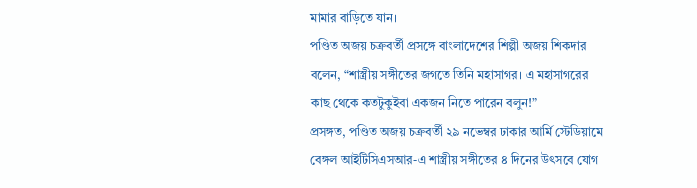মামার বাড়িতে যান।
পণ্ডিত অজয় চক্রবর্তী প্রসঙ্গে বাংলাদেশের শিল্পী অজয় শিকদার বলেন, “শাস্ত্রীয় সঙ্গীতের জগতে তিনি মহাসাগর। এ মহাসাগরের কাছ থেকে কতটুকুইবা একজন নিতে পারেন বলুন!”
প্রসঙ্গত, পণ্ডিত অজয় চক্রবর্তী ২৯ নভেম্বর ঢাকার আর্মি স্টেডিয়ামে বেঙ্গল আইটিসিএসআর-এ শাস্ত্রীয় সঙ্গীতের ৪ দিনের উৎসবে যোগ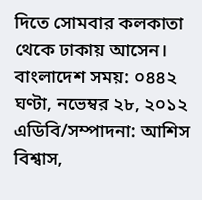দিতে সোমবার কলকাতা থেকে ঢাকায় আসেন।
বাংলাদেশ সময়: ০৪৪২ ঘণ্টা, নভেম্বর ২৮, ২০১২
এডিবি/সম্পাদনা: আশিস বিশ্বাস,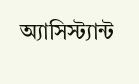অ্যাসিস্ট্যান্ট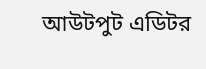আউটপুট এডিটর